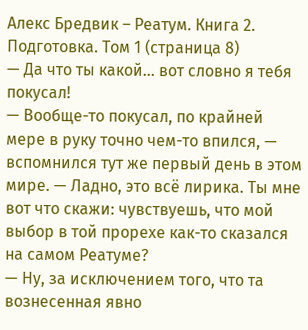Алекс Бредвик – Реатум. Книга 2. Подготовка. Том 1 (страница 8)
— Да что ты какой… вот словно я тебя покусал!
— Вообще-то покусал, по крайней мере в руку точно чем-то впился, — вспомнился тут же первый день в этом мире. — Ладно, это всё лирика. Ты мне вот что скажи: чувствуешь, что мой выбор в той прорехе как-то сказался на самом Реатуме?
— Ну, за исключением того, что та вознесенная явно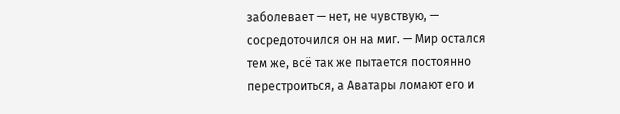заболевает — нет, не чувствую, — сосредоточился он на миг. — Мир остался тем же, всё так же пытается постоянно перестроиться, а Аватары ломают его и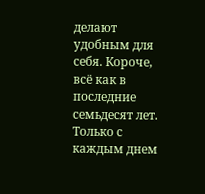делают удобным для себя. Короче, всё как в последние семьдесят лет. Только с каждым днем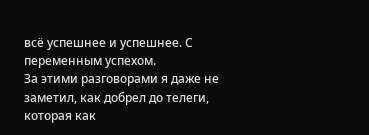всё успешнее и успешнее. С переменным успехом.
За этими разговорами я даже не заметил, как добрел до телеги, которая как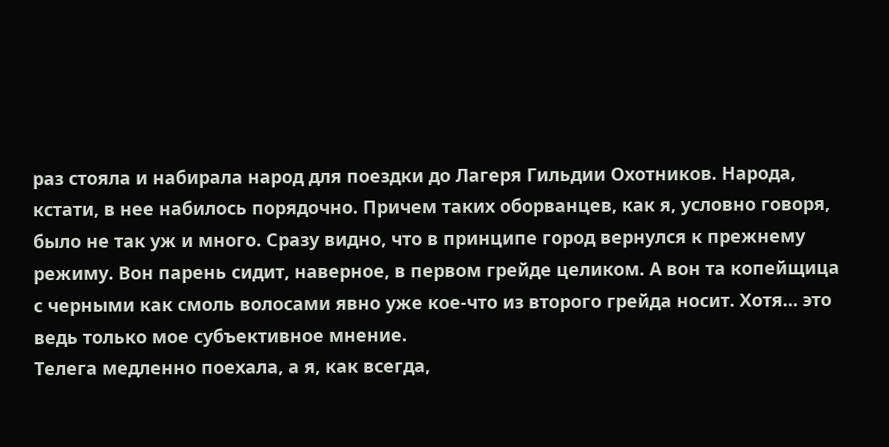раз стояла и набирала народ для поездки до Лагеря Гильдии Охотников. Народа, кстати, в нее набилось порядочно. Причем таких оборванцев, как я, условно говоря, было не так уж и много. Сразу видно, что в принципе город вернулся к прежнему режиму. Вон парень сидит, наверное, в первом грейде целиком. А вон та копейщица с черными как смоль волосами явно уже кое-что из второго грейда носит. Хотя… это ведь только мое субъективное мнение.
Телега медленно поехала, а я, как всегда,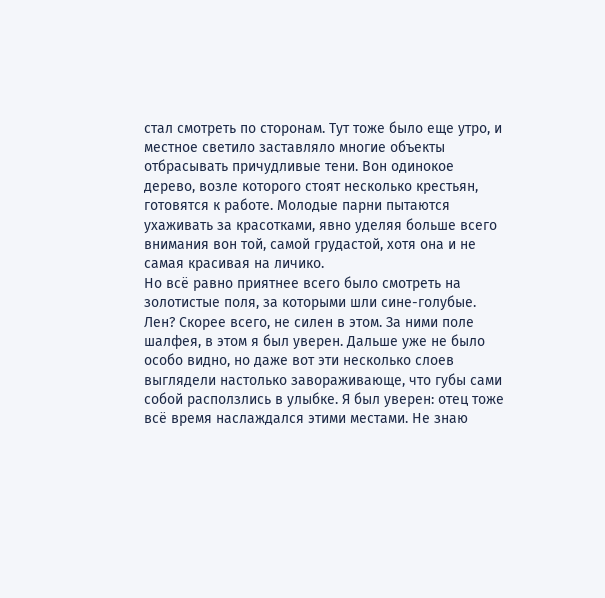стал смотреть по сторонам. Тут тоже было еще утро, и местное светило заставляло многие объекты отбрасывать причудливые тени. Вон одинокое дерево, возле которого стоят несколько крестьян, готовятся к работе. Молодые парни пытаются ухаживать за красотками, явно уделяя больше всего внимания вон той, самой грудастой, хотя она и не самая красивая на личико.
Но всё равно приятнее всего было смотреть на золотистые поля, за которыми шли сине-голубые. Лен? Скорее всего, не силен в этом. За ними поле шалфея, в этом я был уверен. Дальше уже не было особо видно, но даже вот эти несколько слоев выглядели настолько завораживающе, что губы сами собой расползлись в улыбке. Я был уверен: отец тоже всё время наслаждался этими местами. Не знаю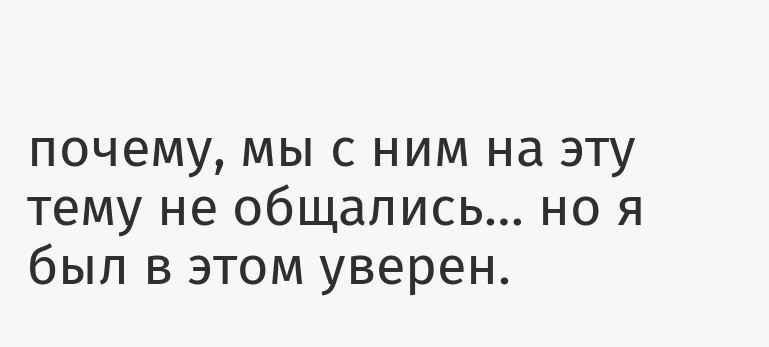почему, мы с ним на эту тему не общались… но я был в этом уверен.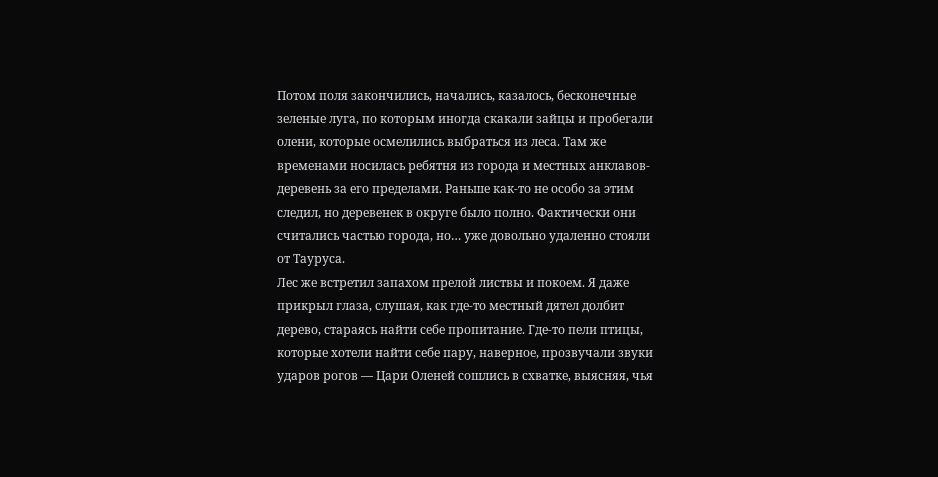Потом поля закончились, начались, казалось, бесконечные зеленые луга, по которым иногда скакали зайцы и пробегали олени, которые осмелились выбраться из леса. Там же временами носилась ребятня из города и местных анклавов-деревень за его пределами. Раньше как-то не особо за этим следил, но деревенек в округе было полно. Фактически они считались частью города, но… уже довольно удаленно стояли от Тауруса.
Лес же встретил запахом прелой листвы и покоем. Я даже прикрыл глаза, слушая, как где-то местный дятел долбит дерево, стараясь найти себе пропитание. Где-то пели птицы, которые хотели найти себе пару, наверное, прозвучали звуки ударов рогов — Цари Оленей сошлись в схватке, выясняя, чья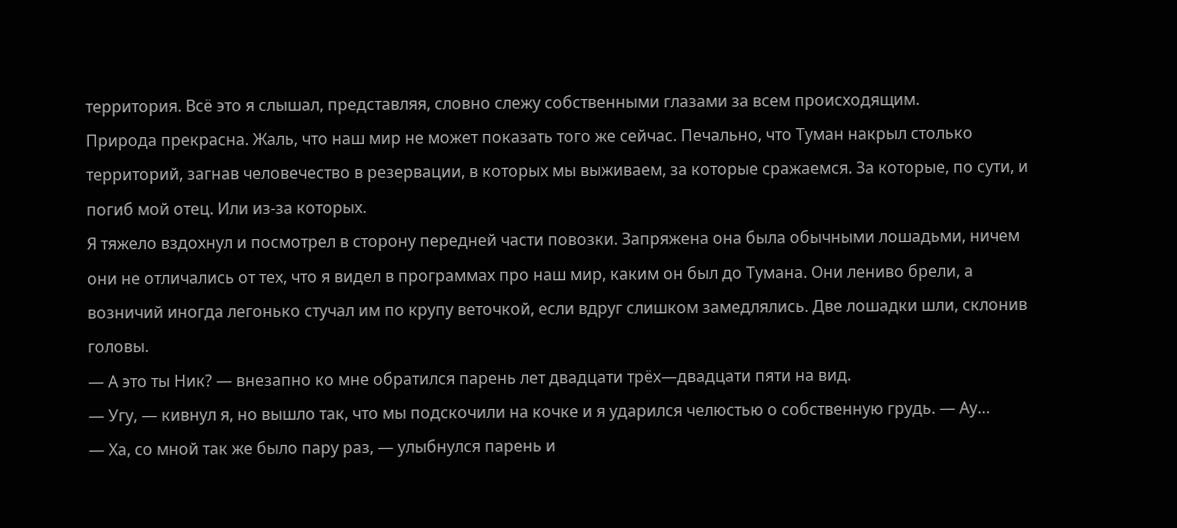территория. Всё это я слышал, представляя, словно слежу собственными глазами за всем происходящим.
Природа прекрасна. Жаль, что наш мир не может показать того же сейчас. Печально, что Туман накрыл столько территорий, загнав человечество в резервации, в которых мы выживаем, за которые сражаемся. За которые, по сути, и погиб мой отец. Или из-за которых.
Я тяжело вздохнул и посмотрел в сторону передней части повозки. Запряжена она была обычными лошадьми, ничем они не отличались от тех, что я видел в программах про наш мир, каким он был до Тумана. Они лениво брели, а возничий иногда легонько стучал им по крупу веточкой, если вдруг слишком замедлялись. Две лошадки шли, склонив головы.
— А это ты Ник? — внезапно ко мне обратился парень лет двадцати трёх—двадцати пяти на вид.
— Угу, — кивнул я, но вышло так, что мы подскочили на кочке и я ударился челюстью о собственную грудь. — Ау…
— Ха, со мной так же было пару раз, — улыбнулся парень и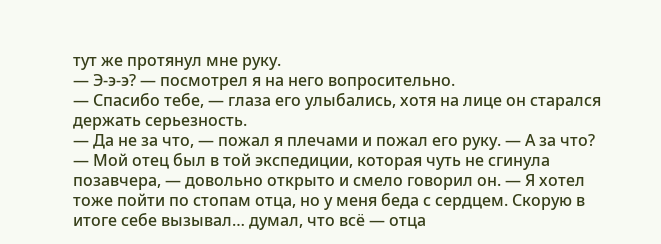тут же протянул мне руку.
— Э-э-э? — посмотрел я на него вопросительно.
— Спасибо тебе, — глаза его улыбались, хотя на лице он старался держать серьезность.
— Да не за что, — пожал я плечами и пожал его руку. — А за что?
— Мой отец был в той экспедиции, которая чуть не сгинула позавчера, — довольно открыто и смело говорил он. — Я хотел тоже пойти по стопам отца, но у меня беда с сердцем. Скорую в итоге себе вызывал… думал, что всё — отца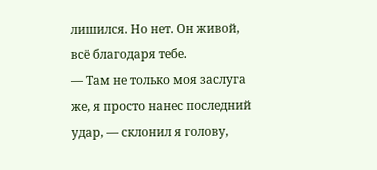лишился. Но нет. Он живой, всё благодаря тебе.
— Там не только моя заслуга же, я просто нанес последний удар, — склонил я голову,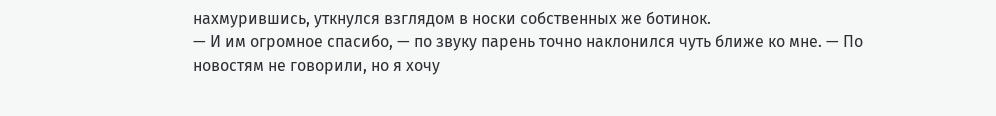нахмурившись, уткнулся взглядом в носки собственных же ботинок.
— И им огромное спасибо, — по звуку парень точно наклонился чуть ближе ко мне. — По новостям не говорили, но я хочу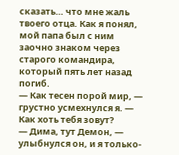сказать… что мне жаль твоего отца. Как я понял, мой папа был с ним заочно знаком через старого командира, который пять лет назад погиб.
— Как тесен порой мир, — грустно усмехнулся я. — Как хоть тебя зовут?
— Дима, тут Демон, — улыбнулся он, и я только-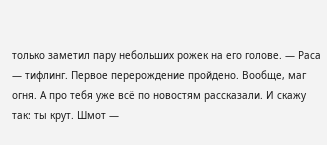только заметил пару небольших рожек на его голове. — Раса — тифлинг. Первое перерождение пройдено. Вообще, маг огня. А про тебя уже всё по новостям рассказали. И скажу так: ты крут. Шмот —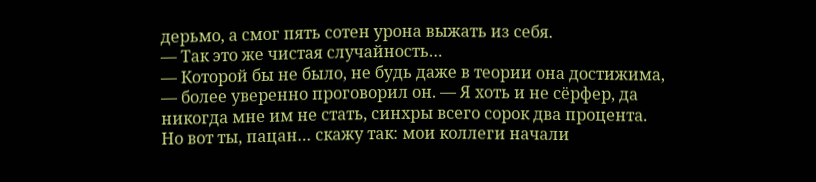дерьмо, а смог пять сотен урона выжать из себя.
— Так это же чистая случайность…
— Которой бы не было, не будь даже в теории она достижима, — более уверенно проговорил он. — Я хоть и не сёрфер, да никогда мне им не стать, синхры всего сорок два процента. Но вот ты, пацан… скажу так: мои коллеги начали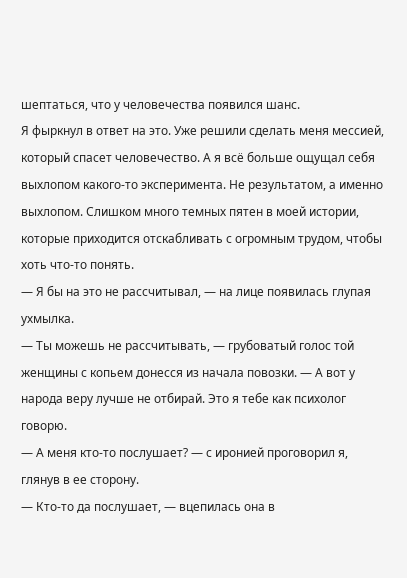шептаться, что у человечества появился шанс.
Я фыркнул в ответ на это. Уже решили сделать меня мессией, который спасет человечество. А я всё больше ощущал себя выхлопом какого-то эксперимента. Не результатом, а именно выхлопом. Слишком много темных пятен в моей истории, которые приходится отскабливать с огромным трудом, чтобы хоть что-то понять.
— Я бы на это не рассчитывал, — на лице появилась глупая ухмылка.
— Ты можешь не рассчитывать, — грубоватый голос той женщины с копьем донесся из начала повозки. — А вот у народа веру лучше не отбирай. Это я тебе как психолог говорю.
— А меня кто-то послушает? — с иронией проговорил я, глянув в ее сторону.
— Кто-то да послушает, — вцепилась она в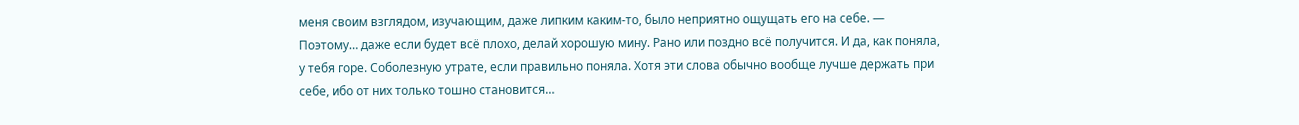меня своим взглядом, изучающим, даже липким каким-то, было неприятно ощущать его на себе. — Поэтому… даже если будет всё плохо, делай хорошую мину. Рано или поздно всё получится. И да, как поняла, у тебя горе. Соболезную утрате, если правильно поняла. Хотя эти слова обычно вообще лучше держать при себе, ибо от них только тошно становится…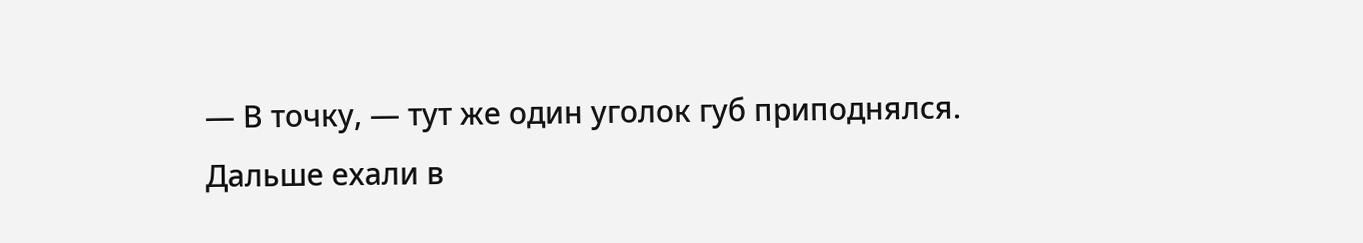— В точку, — тут же один уголок губ приподнялся.
Дальше ехали в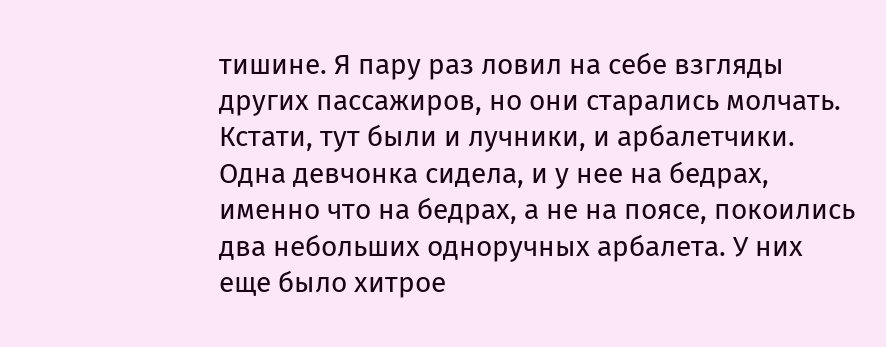тишине. Я пару раз ловил на себе взгляды других пассажиров, но они старались молчать. Кстати, тут были и лучники, и арбалетчики. Одна девчонка сидела, и у нее на бедрах, именно что на бедрах, а не на поясе, покоились два небольших одноручных арбалета. У них еще было хитрое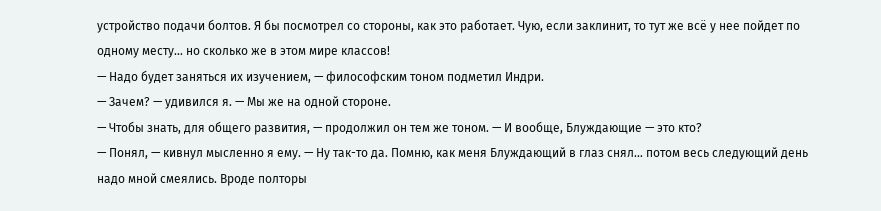устройство подачи болтов. Я бы посмотрел со стороны, как это работает. Чую, если заклинит, то тут же всё у нее пойдет по одному месту… но сколько же в этом мире классов!
— Надо будет заняться их изучением, — философским тоном подметил Индри.
— Зачем? — удивился я. — Мы же на одной стороне.
— Чтобы знать, для общего развития, — продолжил он тем же тоном. — И вообще, Блуждающие — это кто?
— Понял, — кивнул мысленно я ему. — Ну так-то да. Помню, как меня Блуждающий в глаз снял… потом весь следующий день надо мной смеялись. Вроде полторы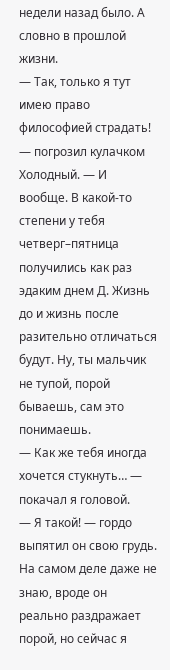недели назад было. А словно в прошлой жизни.
— Так, только я тут имею право философией страдать! — погрозил кулачком Холодный. — И вообще. В какой-то степени у тебя четверг–пятница получились как раз эдаким днем Д. Жизнь до и жизнь после разительно отличаться будут. Ну, ты мальчик не тупой, порой бываешь, сам это понимаешь.
— Как же тебя иногда хочется стукнуть… — покачал я головой.
— Я такой! — гордо выпятил он свою грудь.
На самом деле даже не знаю, вроде он реально раздражает порой, но сейчас я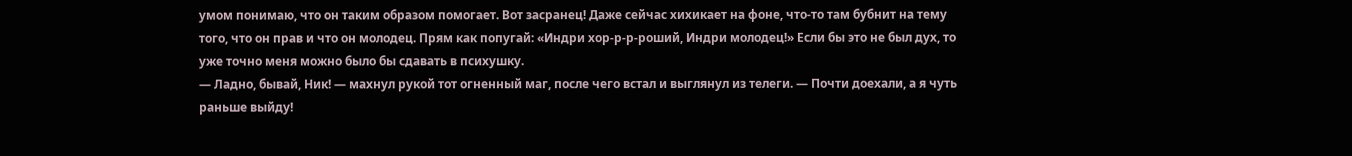умом понимаю, что он таким образом помогает. Вот засранец! Даже сейчас хихикает на фоне, что-то там бубнит на тему того, что он прав и что он молодец. Прям как попугай: «Индри хор-р-р-роший, Индри молодец!» Если бы это не был дух, то уже точно меня можно было бы сдавать в психушку.
— Ладно, бывай, Ник! — махнул рукой тот огненный маг, после чего встал и выглянул из телеги. — Почти доехали, а я чуть раньше выйду!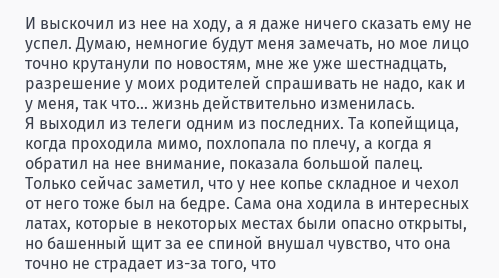И выскочил из нее на ходу, а я даже ничего сказать ему не успел. Думаю, немногие будут меня замечать, но мое лицо точно крутанули по новостям, мне же уже шестнадцать, разрешение у моих родителей спрашивать не надо, как и у меня, так что… жизнь действительно изменилась.
Я выходил из телеги одним из последних. Та копейщица, когда проходила мимо, похлопала по плечу, а когда я обратил на нее внимание, показала большой палец. Только сейчас заметил, что у нее копье складное и чехол от него тоже был на бедре. Сама она ходила в интересных латах, которые в некоторых местах были опасно открыты, но башенный щит за ее спиной внушал чувство, что она точно не страдает из-за того, что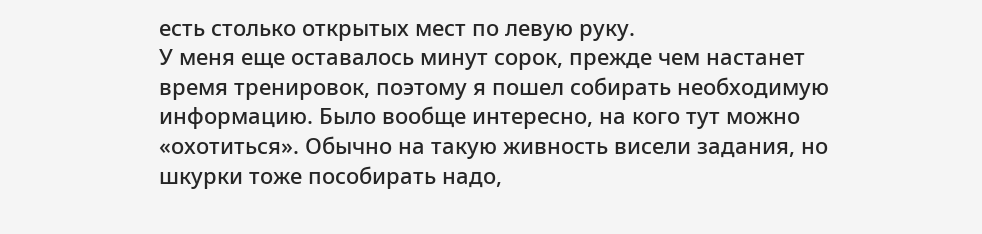есть столько открытых мест по левую руку.
У меня еще оставалось минут сорок, прежде чем настанет время тренировок, поэтому я пошел собирать необходимую информацию. Было вообще интересно, на кого тут можно «охотиться». Обычно на такую живность висели задания, но шкурки тоже пособирать надо,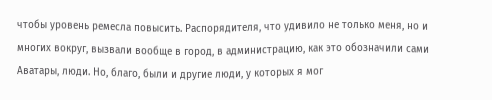чтобы уровень ремесла повысить. Распорядителя, что удивило не только меня, но и многих вокруг, вызвали вообще в город, в администрацию, как это обозначили сами Аватары, люди. Но, благо, были и другие люди, у которых я мог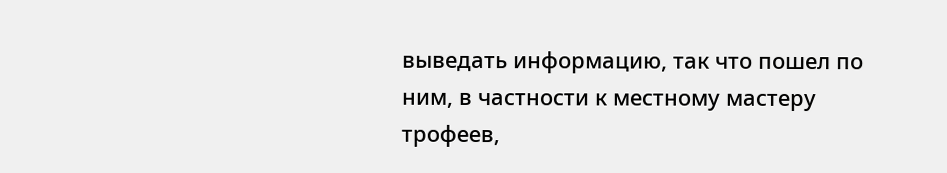выведать информацию, так что пошел по ним, в частности к местному мастеру трофеев,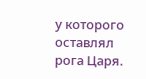у которого оставлял рога Царя.